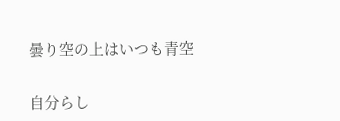曇り空の上はいつも青空

自分らし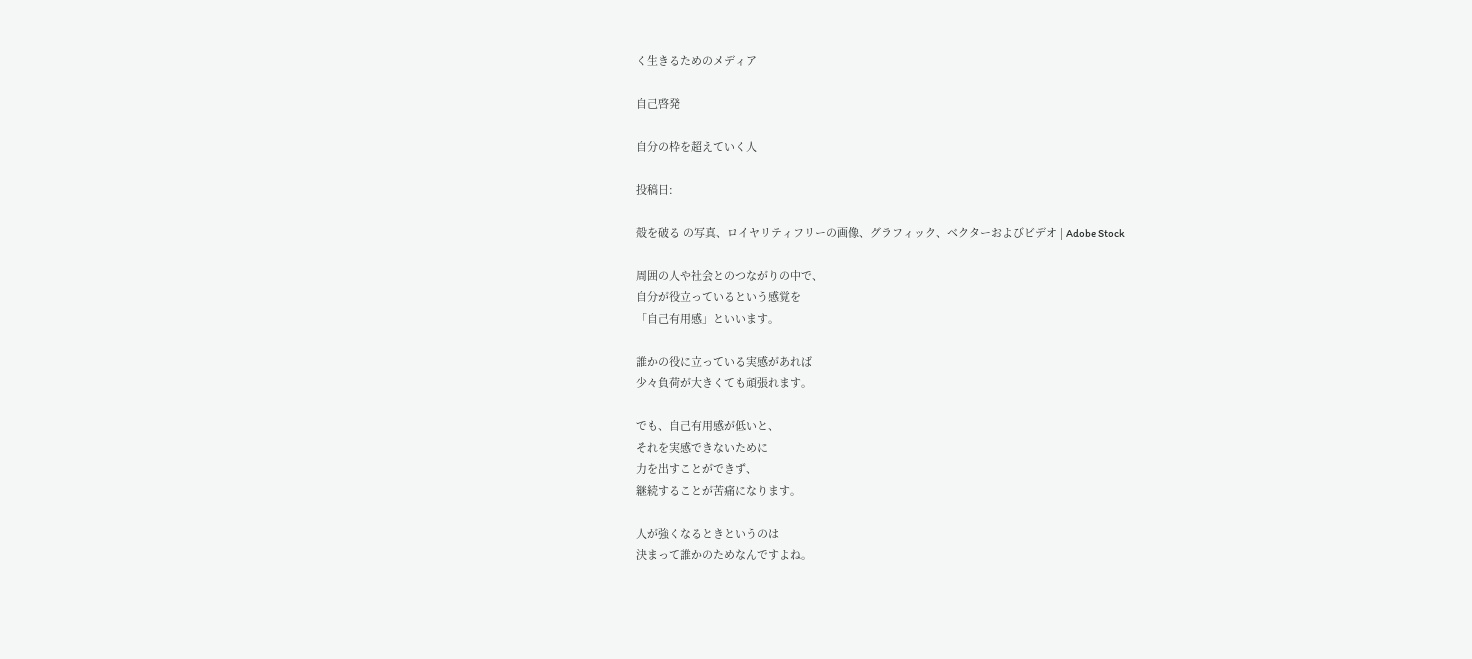く生きるためのメディア

自己啓発

自分の枠を超えていく人

投稿日:

殻を破る の写真、ロイヤリティフリーの画像、グラフィック、ベクターおよびビデオ | Adobe Stock

周囲の人や社会とのつながりの中で、
自分が役立っているという感覚を
「自己有用感」といいます。

誰かの役に立っている実感があれば
少々負荷が大きくても頑張れます。

でも、自己有用感が低いと、
それを実感できないために
力を出すことができず、
継続することが苦痛になります。

人が強くなるときというのは
決まって誰かのためなんですよね。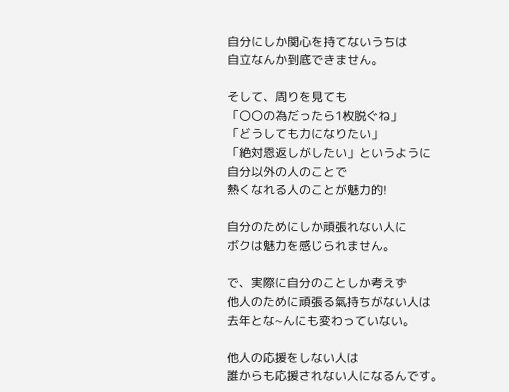自分にしか関心を持てないうちは
自立なんか到底できません。

そして、周りを見ても
「〇〇の為だったら1枚脱ぐね」
「どうしても力になりたい」
「絶対恩返しがしたい」というように
自分以外の人のことで
熱くなれる人のことが魅力的!

自分のためにしか頑張れない人に
ボクは魅力を感じられません。

で、実際に自分のことしか考えず
他人のために頑張る氣持ちがない人は
去年とな~んにも変わっていない。

他人の応援をしない人は
誰からも応援されない人になるんです。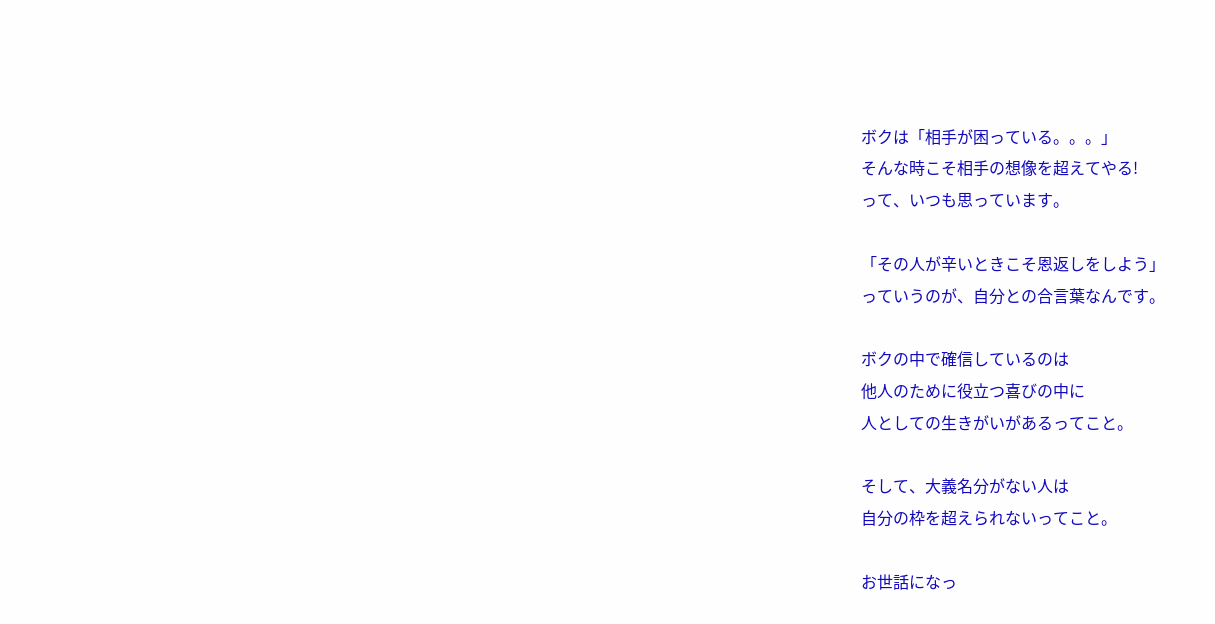ボクは「相手が困っている。。。」
そんな時こそ相手の想像を超えてやる!
って、いつも思っています。

「その人が辛いときこそ恩返しをしよう」
っていうのが、自分との合言葉なんです。

ボクの中で確信しているのは
他人のために役立つ喜びの中に
人としての生きがいがあるってこと。

そして、大義名分がない人は
自分の枠を超えられないってこと。

お世話になっ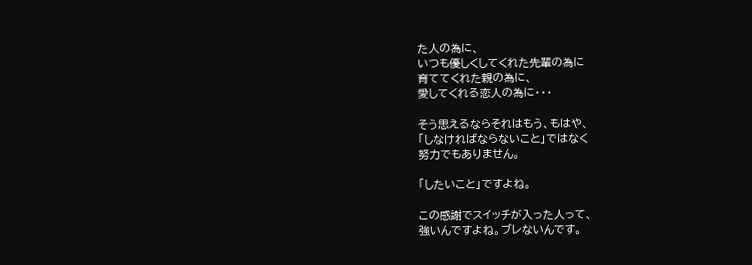た人の為に、
いつも優しくしてくれた先輩の為に
育ててくれた親の為に、
愛してくれる恋人の為に・・・

そう思えるならそれはもう、もはや、
「しなければならないこと」ではなく
努力でもありません。

「したいこと」ですよね。

この感謝でスイッチが入った人って、
強いんですよね。ブレないんです。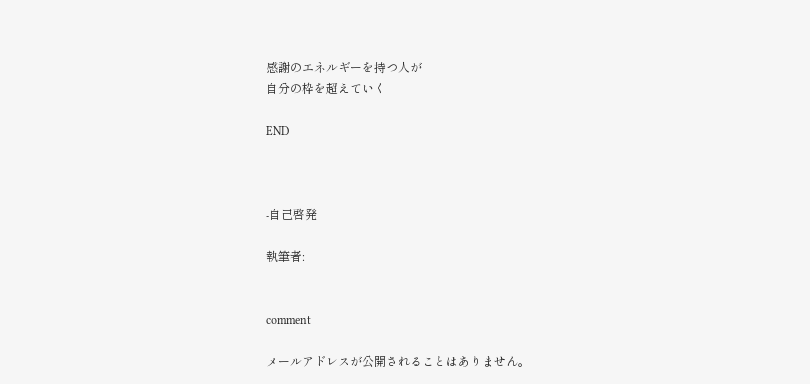感謝のエネルギーを持つ人が
自分の枠を超えていく

END



-自己啓発

執筆者:


comment

メールアドレスが公開されることはありません。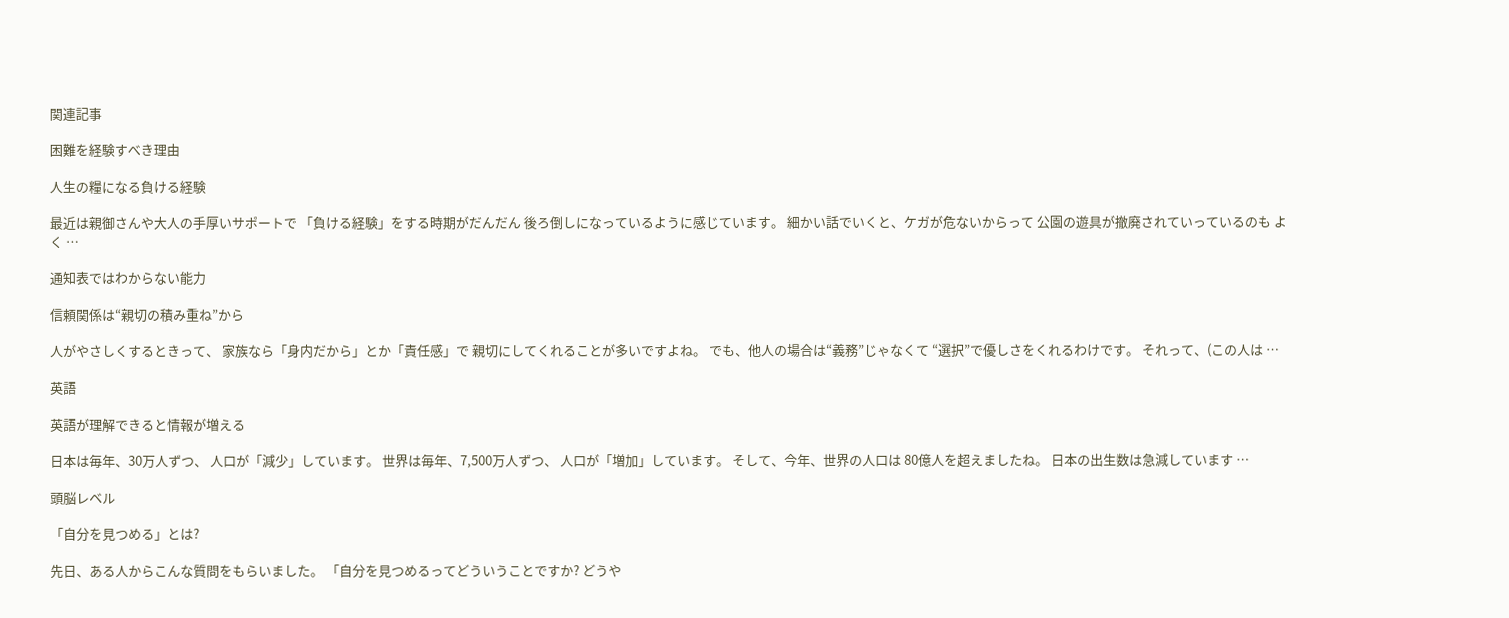関連記事

困難を経験すべき理由

人生の糧になる負ける経験

最近は親御さんや大人の手厚いサポートで 「負ける経験」をする時期がだんだん 後ろ倒しになっているように感じています。 細かい話でいくと、ケガが危ないからって 公園の遊具が撤廃されていっているのも よく …

通知表ではわからない能力

信頼関係は“親切の積み重ね”から

人がやさしくするときって、 家族なら「身内だから」とか「責任感」で 親切にしてくれることが多いですよね。 でも、他人の場合は“義務”じゃなくて “選択”で優しさをくれるわけです。 それって、(この人は …

英語

英語が理解できると情報が増える

日本は毎年、30万人ずつ、 人口が「減少」しています。 世界は毎年、7,500万人ずつ、 人口が「増加」しています。 そして、今年、世界の人口は 80億人を超えましたね。 日本の出生数は急減しています …

頭脳レベル

「自分を見つめる」とは?

先日、ある人からこんな質問をもらいました。 「自分を見つめるってどういうことですか? どうや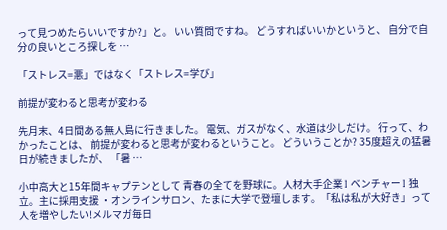って見つめたらいいですか?」と。 いい質問ですね。 どうすればいいかというと、 自分で自分の良いところ探しを …

「ストレス=悪」ではなく「ストレス=学び」

前提が変わると思考が変わる

先月末、4日間ある無人島に行きました。 電気、ガスがなく、水道は少しだけ。 行って、わかったことは、 前提が変わると思考が変わるということ。 どういうことか? 35度超えの猛暑日が続きましたが、 「暑 …

小中高大と15年間キャプテンとして 青春の全てを野球に。人材大手企業 I ベンチャー I 独立。主に採用支援 ・オンラインサロン、たまに大学で登壇します。「私は私が大好き」って人を増やしたい!メルマガ毎日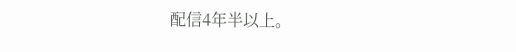配信4年半以上。